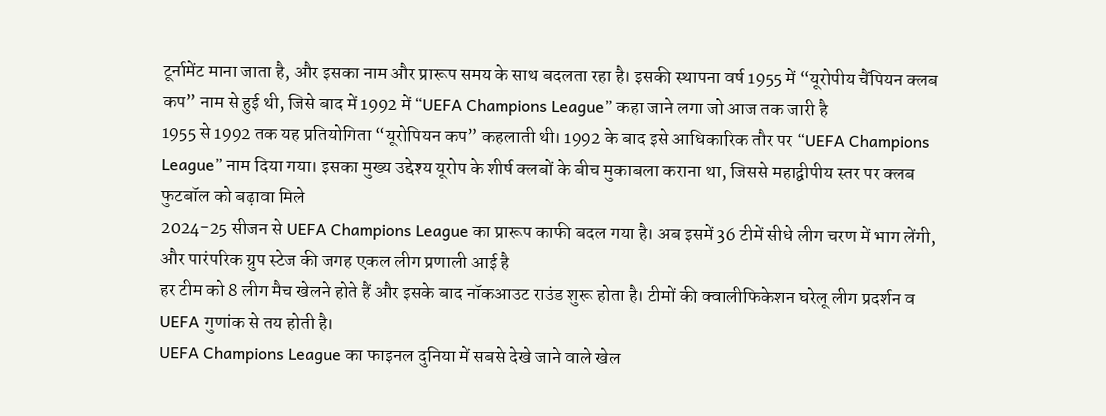टूर्नामेंट माना जाता है, और इसका नाम और प्रारूप समय के साथ बदलता रहा है। इसकी स्थापना वर्ष 1955 में “यूरोपीय चैंपियन क्लब कप” नाम से हुई थी, जिसे बाद में 1992 में “UEFA Champions League” कहा जाने लगा जो आज तक जारी है
1955 से 1992 तक यह प्रतियोगिता “यूरोपियन कप” कहलाती थी। 1992 के बाद इसे आधिकारिक तौर पर “UEFA Champions League” नाम दिया गया। इसका मुख्य उद्देश्य यूरोप के शीर्ष क्लबों के बीच मुकाबला कराना था, जिससे महाद्वीपीय स्तर पर क्लब फुटबॉल को बढ़ावा मिले
2024-25 सीजन से UEFA Champions League का प्रारूप काफी बदल गया है। अब इसमें 36 टीमें सीधे लीग चरण में भाग लेंगी, और पारंपरिक ग्रुप स्टेज की जगह एकल लीग प्रणाली आई है
हर टीम को 8 लीग मैच खेलने होते हैं और इसके बाद नॉकआउट राउंड शुरू होता है। टीमों की क्वालीफिकेशन घरेलू लीग प्रदर्शन व UEFA गुणांक से तय होती है।
UEFA Champions League का फाइनल दुनिया में सबसे देखे जाने वाले खेल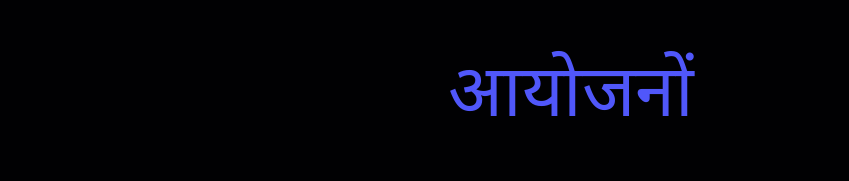आयोजनों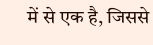में से एक है, जिससे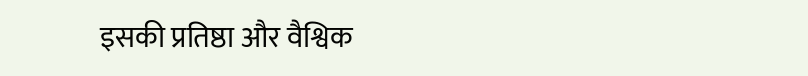इसकी प्रतिष्ठा और वैश्विक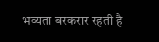भव्यता बरकरार रहती है